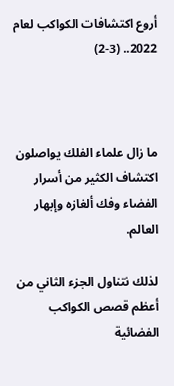أروع اكتشافات الكواكب لعام 2022.. (3-2)



ما زال علماء الفلك يواصلون اكتشاف الكثير من أسرار الفضاء وفك ألغازه وإبهار العالم.

لذلك نتناول الجزء الثاني من أعظم قصص الكواكب الفضائية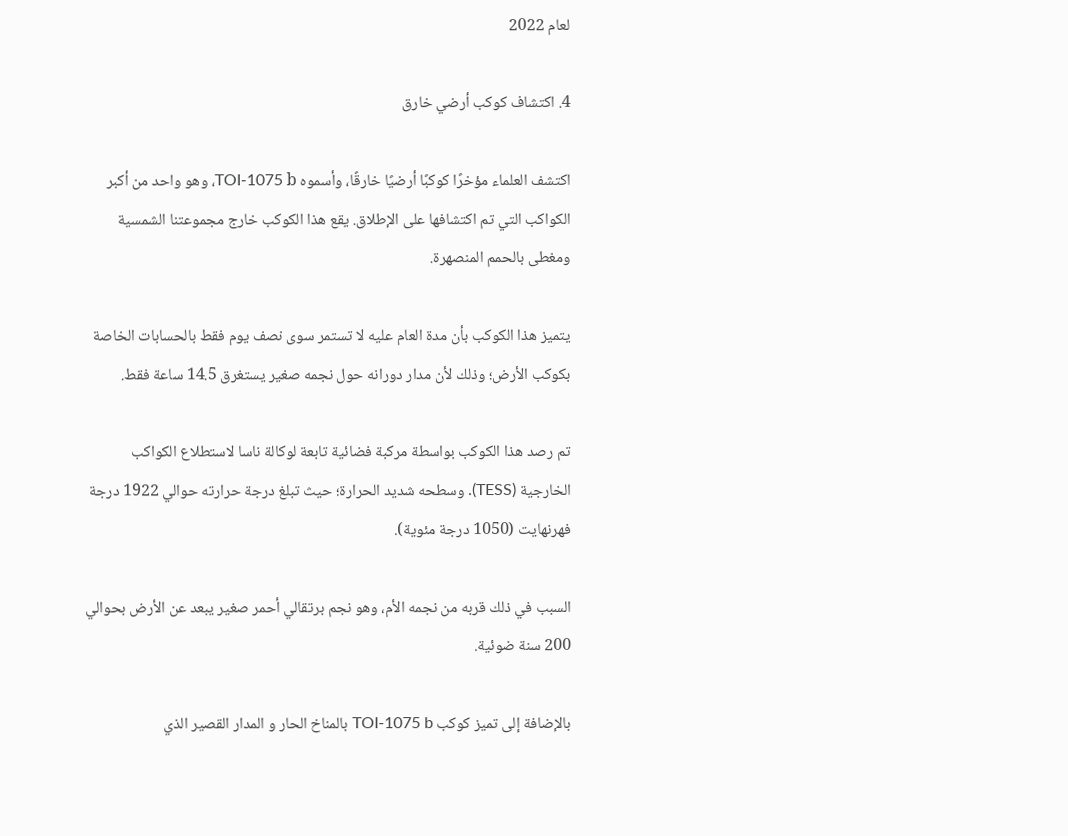لعام 2022

4. اكتشاف كوكب أرضي خارق

اكتشف العلماء مؤخرًا كوكبًا أرضيًا خارقًا، وأسموه TOI-1075 b، وهو واحد من أكبر الكواكب التي تم اكتشافها على الإطلاق. يقع هذا الكوكب خارج مجموعتنا الشمسية ومغطى بالحمم المنصهرة.

يتميز هذا الكوكب بأن مدة العام عليه لا تستمر سوى نصف يوم فقط بالحسابات الخاصة بكوكب الأرض؛ وذلك لأن مدار دورانه حول نجمه صغير يستغرق 14.5 ساعة فقط.

تم رصد هذا الكوكب بواسطة مركبة فضائية تابعة لوكالة ناسا لاستطلاع الكواكب الخارجية (TESS). وسطحه شديد الحرارة؛ حيث تبلغ درجة حرارته حوالي 1922 درجة فهرنهايت (1050 درجة مئوية).

السبب في ذلك قربه من نجمه الأم، وهو نجم برتقالي أحمر صغير يبعد عن الأرض بحوالي 200 سنة ضوئية.

بالإضافة إلى تميز كوكب TOI-1075 b بالمناخ الحار و المدار القصير الذي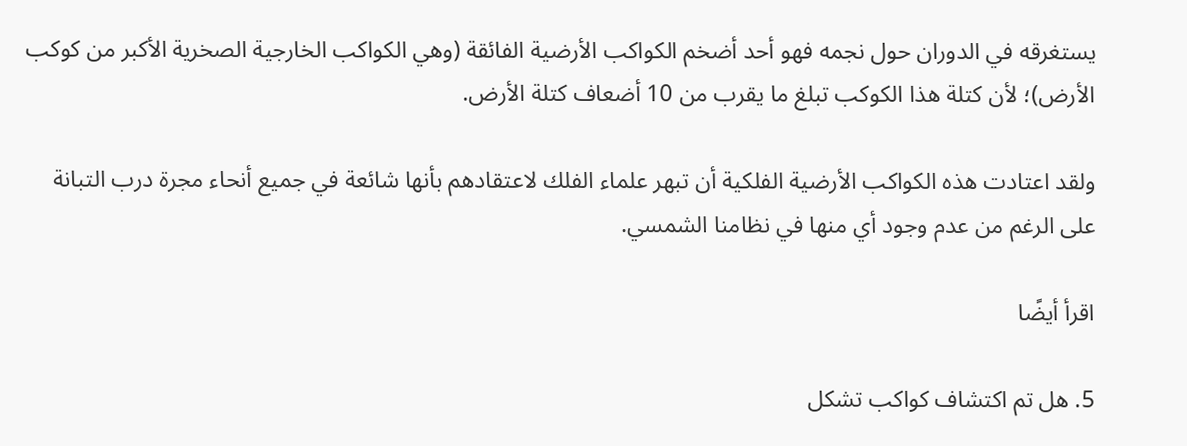يستغرقه في الدوران حول نجمه فهو أحد أضخم الكواكب الأرضية الفائقة (وهي الكواكب الخارجية الصخرية الأكبر من كوكب الأرض)؛ لأن كتلة هذا الكوكب تبلغ ما يقرب من 10 أضعاف كتلة الأرض.

ولقد اعتادت هذه الكواكب الأرضية الفلكية أن تبهر علماء الفلك لاعتقادهم بأنها شائعة في جميع أنحاء مجرة درب التبانة على الرغم من عدم وجود أي منها في نظامنا الشمسي.

اقرأ أيضًا

5. هل تم اكتشاف كواكب تشكل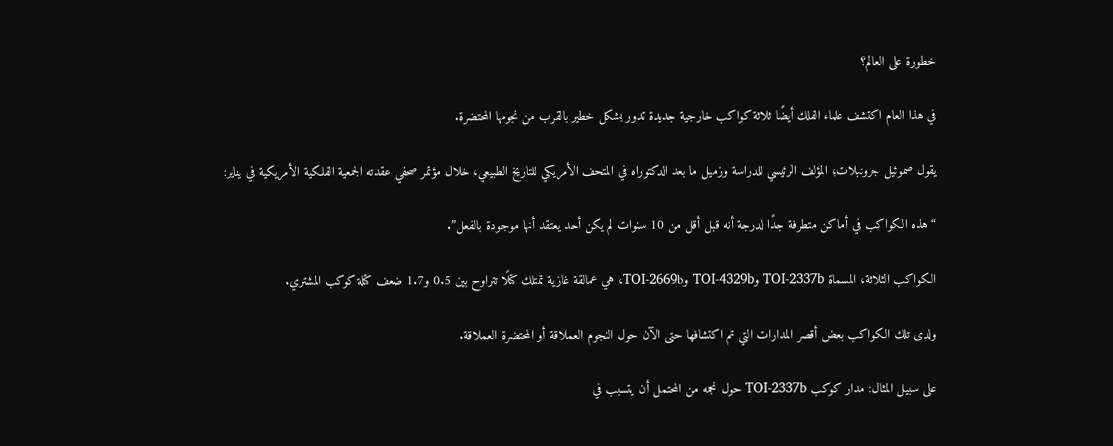خطورة على العالم؟

في هذا العام اكتشف علماء الفلك أيضًا ثلاثة كواكب خارجية جديدة تدور بشكل خطير بالقرب من نجومها المحتضرة.

يقول صموئيل جرونبلات؛ المؤلف الرئيسي للدراسة وزميل ما بعد الدكتوراه في المتحف الأمريكي للتاريخ الطبيعي، خلال مؤتمر صحفي عقدته الجمعية الفلكية الأمريكية في يناير:

“هذه الكواكب في أماكن متطرفة جدًا لدرجة أنه قبل أقل من 10 سنوات لم يكن أحد يعتقد أنها موجودة بالفعل”.

الكواكب الثلاثة، المسماة TOI-2337b وTOI-4329b وTOI-2669b، هي عمالقة غازية تمتلك كتلًا تتراوح بين 0.5 و1.7 ضعف كتلة كوكب المشتري.

ولدى تلك الكواكب بعض أقصر المدارات التي تم اكتشافها حتى الآن حول النجوم العملاقة أو المحتضرة العملاقة.

على سبيل المثال: مدار كوكب TOI-2337b حول نجمه من المحتمل أن يتسبب في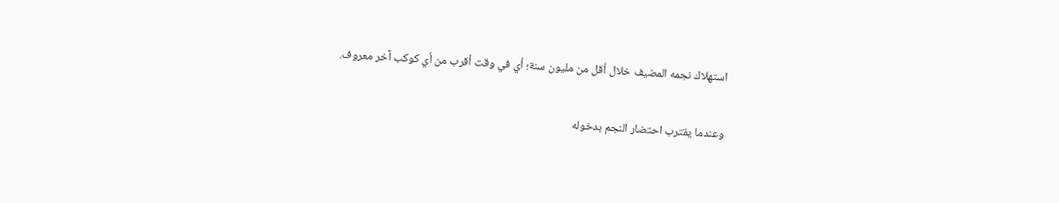استهلاك نجمه المضيف خلال أقل من مليون سنة؛ أي في وقت أقرب من أي كوكب آخر معروف.

وعندما يقترب احتضار النجم بدخوله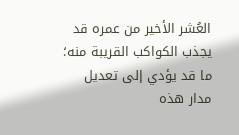العُشر الأخير من عمره قد يجذب الكواكب القريبة منه؛ ما قد يؤدي إلى تعديل مدار هذه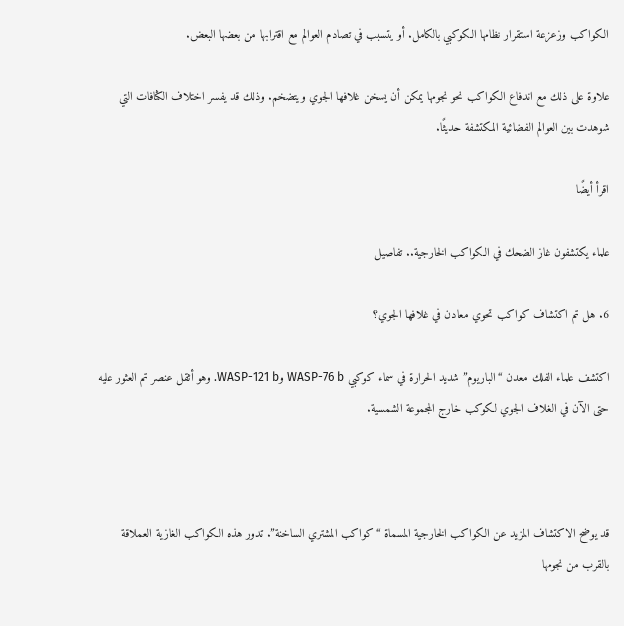الكواكب وزعزعة استقرار نظامها الكوكبي بالكامل. أو يتسبب في تصادم العوالم مع اقترابها من بعضها البعض.

علاوة على ذلك مع اندفاع الكواكب نحو نجومها يمكن أن يسخن غلافها الجوي ويتضخم. وذلك قد يفسر اختلاف الكثافات التي شوهدت بين العوالم الفضائية المكتشفة حديثًا.

اقرأ أيضًا

علماء يكتشفون غاز الضحك في الكواكب الخارجية.. تفاصيل

6. هل تم اكتشاف كواكب تحوي معادن في غلافها الجوي؟

اكتشف علماء الفلك معدن “الباريوم” شديد الحرارة في سماء كوكبي WASP-76 b وWASP-121 b. وهو أثقل عنصر تم العثور عليه حتى الآن في الغلاف الجوي لكوكب خارج المجموعة الشمسية.



قد يوضح الاكتشاف المزيد عن الكواكب الخارجية المسماة “كواكب المشتري الساخنة”. تدور هذه الكواكب الغازية العملاقة بالقرب من نجومها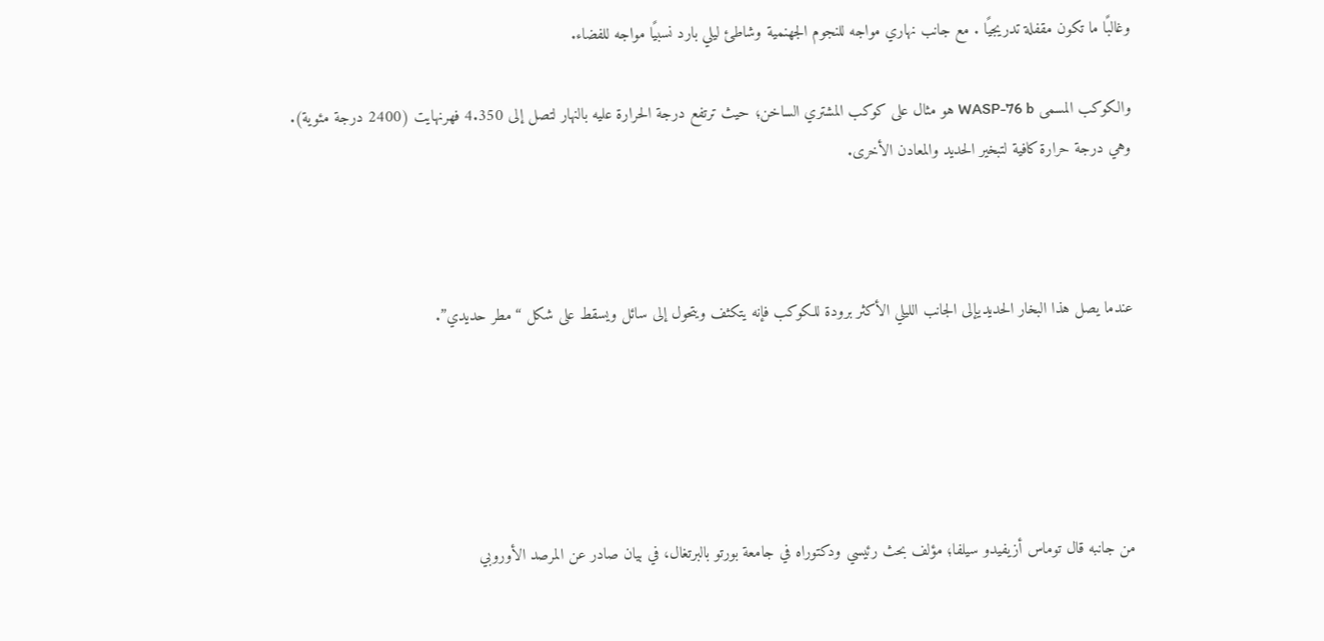وغالبًا ما تكون مقفلة تدريجيًا . مع جانب نهاري مواجه للنجوم الجهنمية وشاطئ ليلي بارد نسبيًا مواجه للفضاء.

والكوكب المسمى WASP-76 b هو مثال على كوكب المشتري الساخن؛ حيث ترتفع درجة الحرارة عليه بالنهار لتصل إلى 4.350 فهرنهايت (2400 درجة مئوية). وهي درجة حرارة كافية لتبخير الحديد والمعادن الأخرى.



عندما يصل هذا البخار الحديديإلى الجانب الليلي الأكثر برودة للكوكب فإنه يتكثف ويتحول إلى سائل ويسقط على شكل “مطر حديدي”.





من جانبه قال توماس أزيفيدو سيلفا؛ مؤلف بحث رئيسي ودكتوراه في جامعة بورتو بالبرتغال، في بيان صادر عن المرصد الأوروبي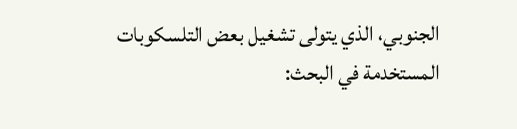الجنوبي، الذي يتولى تشغيل بعض التلسكوبات المستخدمة في البحث: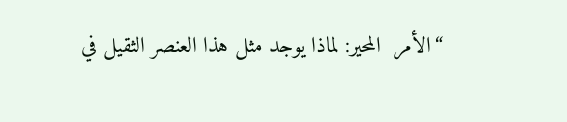“الأمر  المحير: لماذا يوجد مثل هذا العنصر الثقيل في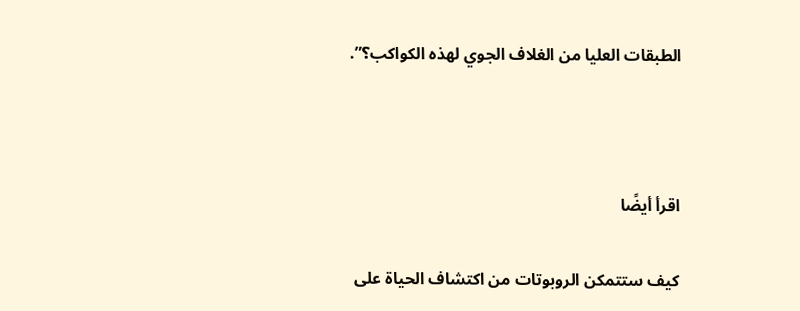الطبقات العليا من الغلاف الجوي لهذه الكواكب؟”.



اقرأ أيضًا

كيف ستتمكن الروبوتات من اكتشاف الحياة على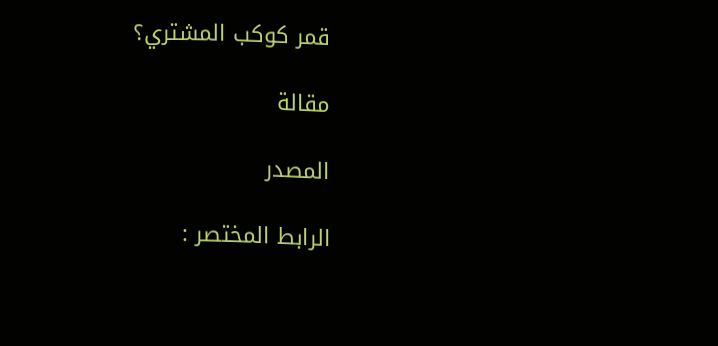قمر كوكب المشتري؟

مقالة

المصدر

الرابط المختصر :